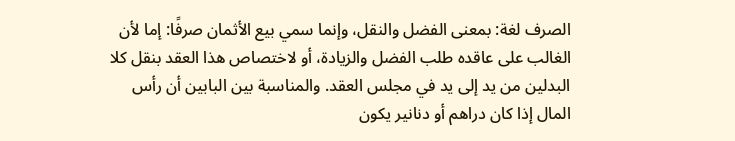الصرف لغة: بمعنى الفضل والنقل، وإنما سمي بيع الأثمان صرفًا: إما لأن الغالب على عاقده طلب الفضل والزيادة، أو لاختصاص هذا العقد بنقل كلا البدلين من يد إلى يد في مجلس العقد. والمناسبة بين البابين أن رأس المال إذا كان دراهم أو دنانير يكون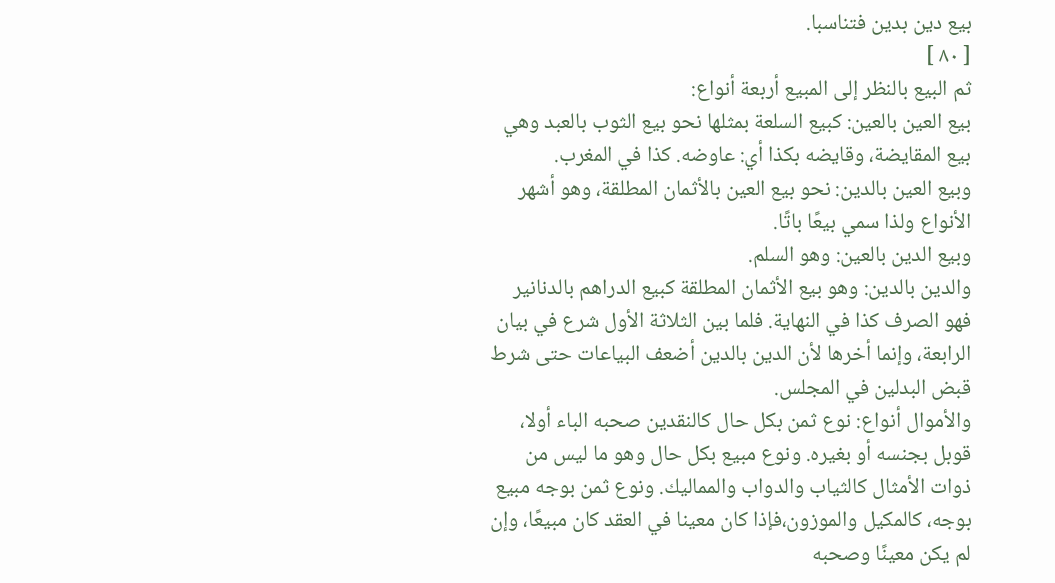بيع دين بدين فتناسبا.
[ ٨٠ ]
ثم البيع بالنظر إلى المبيع أربعة أنواع:
بيع العين بالعين: كبيع السلعة بمثلها نحو بيع الثوب بالعبد وهي بيع المقايضة، وقايضه بكذا أي: عاوضه. كذا في المغرب.
وبيع العين بالدين: نحو بيع العين بالأثمان المطلقة، وهو أشهر الأنواع ولذا سمي بيعًا باتًا.
وبيع الدين بالعين: وهو السلم.
والدين بالدين: وهو بيع الأثمان المطلقة كبيع الدراهم بالدنانير فهو الصرف كذا في النهاية. فلما بين الثلاثة الأول شرع في بيان الرابعة، وإنما أخرها لأن الدين بالدين أضعف البياعات حتى شرط قبض البدلين في المجلس.
والأموال أنواع: نوع ثمن بكل حال كالنقدين صحبه الباء أولا، قوبل بجنسه أو بغيره. ونوع مبيع بكل حال وهو ما ليس من ذوات الأمثال كالثياب والدواب والمماليك. ونوع ثمن بوجه مبيع بوجه، كالمكيل والموزون،فإذا كان معينا في العقد كان مبيعًا، وإن لم يكن معينًا وصحبه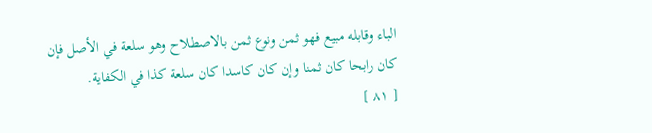الباء وقابله مبيع فهو ثمن ونوع ثمن بالاصطلاح وهو سلعة في الأصل فإن كان رابحا كان ثمنا وإن كان كاسدا كان سلعة كذا في الكفاية.
[ ٨١ ]